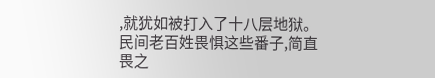,就犹如被打入了十八层地狱。
民间老百姓畏惧这些番子,简直畏之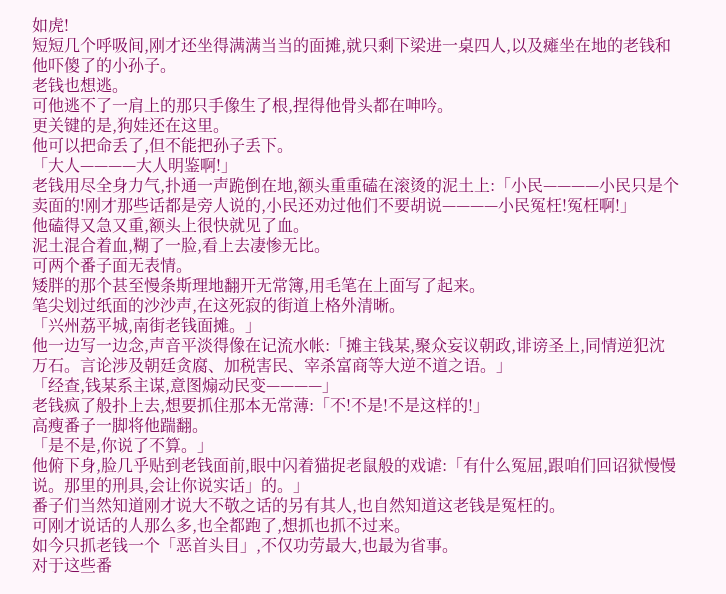如虎!
短短几个呼吸间,刚才还坐得满满当当的面摊,就只剩下梁进一桌四人,以及瘫坐在地的老钱和他吓傻了的小孙子。
老钱也想逃。
可他逃不了一肩上的那只手像生了根,捏得他骨头都在呻吟。
更关键的是,狗娃还在这里。
他可以把命丢了,但不能把孙子丢下。
「大人————大人明鉴啊!」
老钱用尽全身力气,扑通一声跪倒在地,额头重重磕在滚烫的泥土上:「小民————小民只是个卖面的!刚才那些话都是旁人说的,小民还劝过他们不要胡说————小民冤枉!冤枉啊!」
他磕得又急又重,额头上很快就见了血。
泥土混合着血,糊了一脸,看上去凄惨无比。
可两个番子面无表情。
矮胖的那个甚至慢条斯理地翻开无常簿,用毛笔在上面写了起来。
笔尖划过纸面的沙沙声,在这死寂的街道上格外清晰。
「兴州荔平城,南街老钱面摊。」
他一边写一边念,声音平淡得像在记流水帐:「摊主钱某,聚众妄议朝政,诽谤圣上,同情逆犯沈万石。言论涉及朝廷贪腐、加税害民、宰杀富商等大逆不道之语。」
「经查,钱某系主谋,意图煽动民变————」
老钱疯了般扑上去,想要抓住那本无常薄:「不!不是!不是这样的!」
高瘦番子一脚将他踹翻。
「是不是,你说了不算。」
他俯下身,脸几乎贴到老钱面前,眼中闪着猫捉老鼠般的戏谑:「有什么冤屈,跟咱们回诏狱慢慢说。那里的刑具,会让你说实话」的。」
番子们当然知道刚才说大不敬之话的另有其人,也自然知道这老钱是冤枉的。
可刚才说话的人那么多,也全都跑了,想抓也抓不过来。
如今只抓老钱一个「恶首头目」,不仅功劳最大,也最为省事。
对于这些番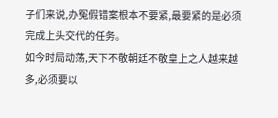子们来说,办冤假错案根本不要紧,最要紧的是必须完成上头交代的任务。
如今时局动荡,天下不敬朝廷不敬皇上之人越来越多,必须要以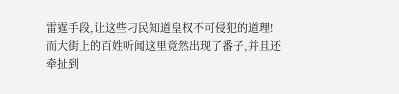雷霆手段,让这些刁民知道皇权不可侵犯的道理!
而大街上的百姓听闻这里竟然出现了番子,并且还牵扯到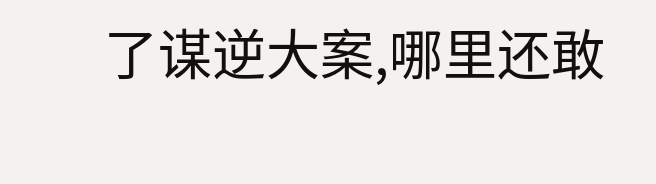了谋逆大案,哪里还敢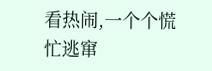看热闹,一个个慌忙逃窜